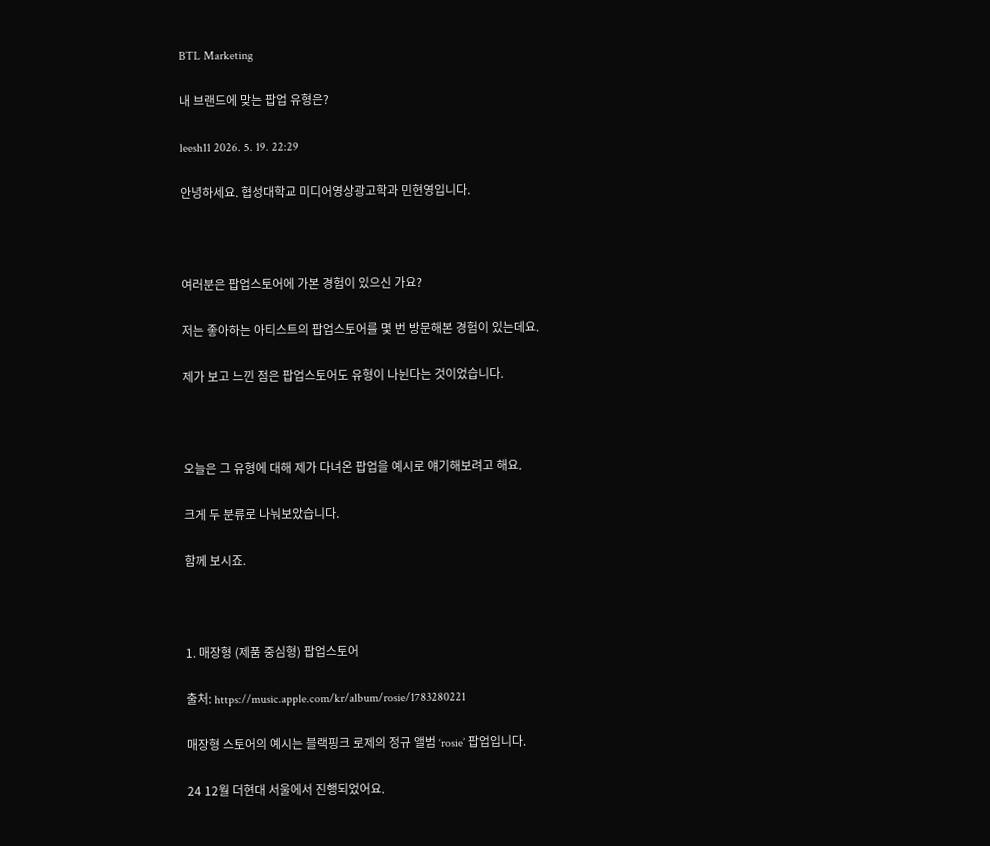BTL Marketing

내 브랜드에 맞는 팝업 유형은?

leesh11 2026. 5. 19. 22:29

안녕하세요. 협성대학교 미디어영상광고학과 민현영입니다.



여러분은 팝업스토어에 가본 경험이 있으신 가요?

저는 좋아하는 아티스트의 팝업스토어를 몇 번 방문해본 경험이 있는데요.

제가 보고 느낀 점은 팝업스토어도 유형이 나뉜다는 것이었습니다.



오늘은 그 유형에 대해 제가 다녀온 팝업을 예시로 얘기해보려고 해요.

크게 두 분류로 나눠보았습니다.

함께 보시죠.



1. 매장형 (제품 중심형) 팝업스토어

출처: https://music.apple.com/kr/album/rosie/1783280221

매장형 스토어의 예시는 블랙핑크 로제의 정규 앨범 ‘rosie’ 팝업입니다.

24 12월 더현대 서울에서 진행되었어요.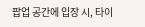팝업 공간에 입장 시, 타이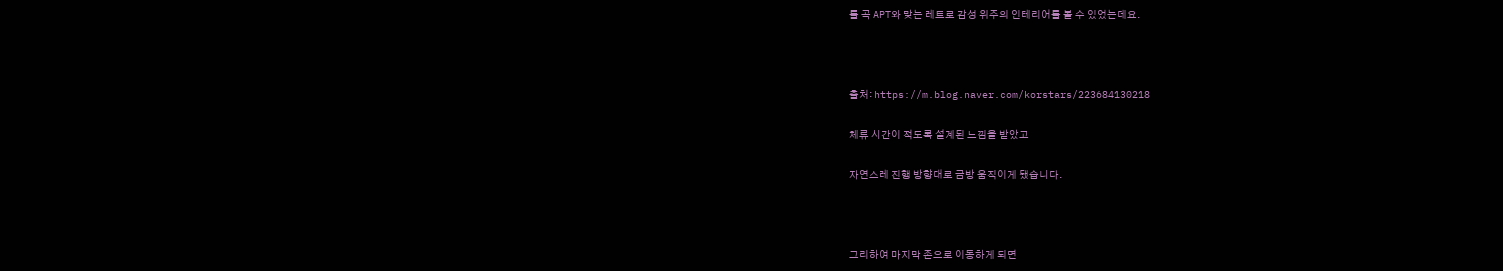틀 곡 APT와 맞는 레트로 감성 위주의 인테리어를 볼 수 있었는데요.



출처: https://m.blog.naver.com/korstars/223684130218

체류 시간이 적도록 설계된 느낌을 받았고

자연스레 진행 방향대로 금방 움직이게 됐습니다.



그리하여 마지막 존으로 이동하게 되면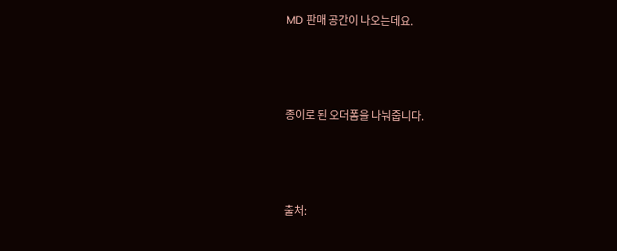MD 판매 공간이 나오는데요.



종이로 된 오더폼을 나눠줍니다.



출처: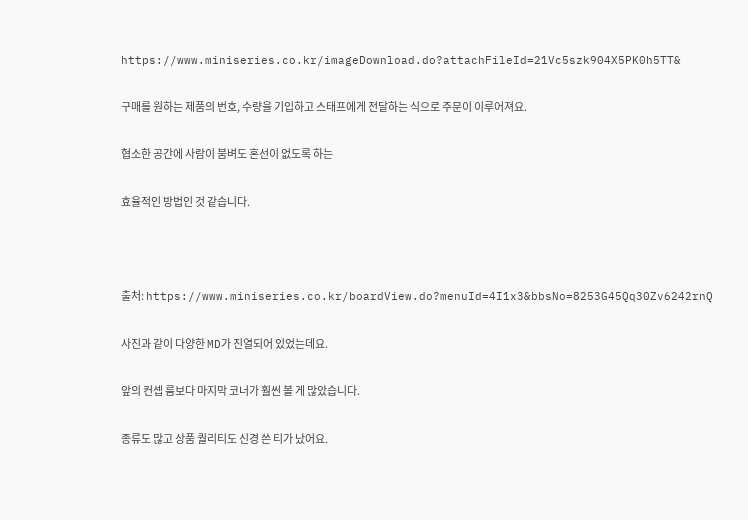https://www.miniseries.co.kr/imageDownload.do?attachFileId=21Vc5szk904X5PK0h5TT&

구매를 원하는 제품의 번호, 수량을 기입하고 스태프에게 전달하는 식으로 주문이 이루어져요.

협소한 공간에 사람이 붐벼도 혼선이 없도록 하는

효율적인 방법인 것 같습니다.



출처: https://www.miniseries.co.kr/boardView.do?menuId=4I1x3&bbsNo=8253G45Qq30Zv6242rnQ

사진과 같이 다양한 MD가 진열되어 있었는데요.

앞의 컨셉 룸보다 마지막 코너가 훨씬 볼 게 많았습니다.

종류도 많고 상품 퀄리티도 신경 쓴 티가 났어요.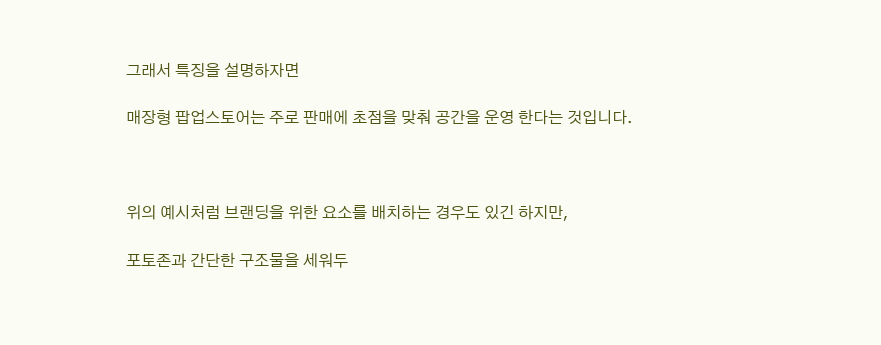그래서 특징을 설명하자면

매장형 팝업스토어는 주로 판매에 초점을 맞춰 공간을 운영 한다는 것입니다.



위의 예시처럼 브랜딩을 위한 요소를 배치하는 경우도 있긴 하지만,

포토존과 간단한 구조물을 세워두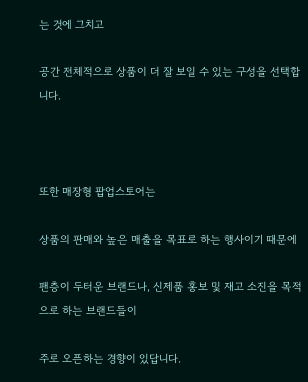는 것에 그치고

공간 전체적으로 상품이 더 잘 보일 수 있는 구성을 선택합니다.



또한 매장형 팝업스토어는

상품의 판매와 높은 매출을 목표로 하는 행사이기 때문에

팬층이 두터운 브랜드나, 신제품 홍보 및 재고 소진을 목적으로 하는 브랜드들이

주로 오픈하는 경향이 있답니다.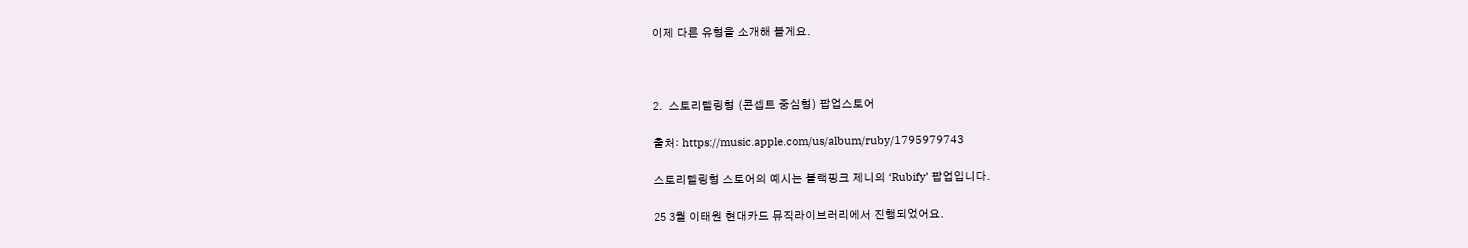이제 다른 유형을 소개해 볼게요.



2.  스토리텔링형 (콘셉트 중심형) 팝업스토어

출처: https://music.apple.com/us/album/ruby/1795979743

스토리텔링형 스토어의 예시는 블랙핑크 제니의 ‘Rubify’ 팝업입니다.

25 3월 이태원 현대카드 뮤직라이브러리에서 진행되었어요.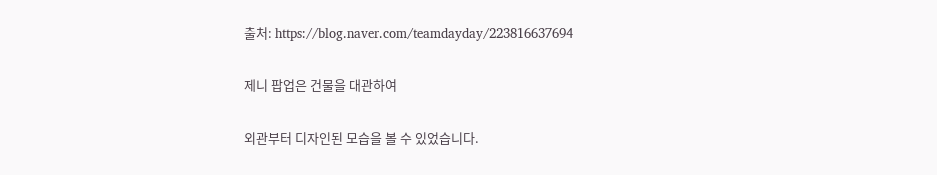출처: https://blog.naver.com/teamdayday/223816637694

제니 팝업은 건물을 대관하여

외관부터 디자인된 모습을 볼 수 있었습니다.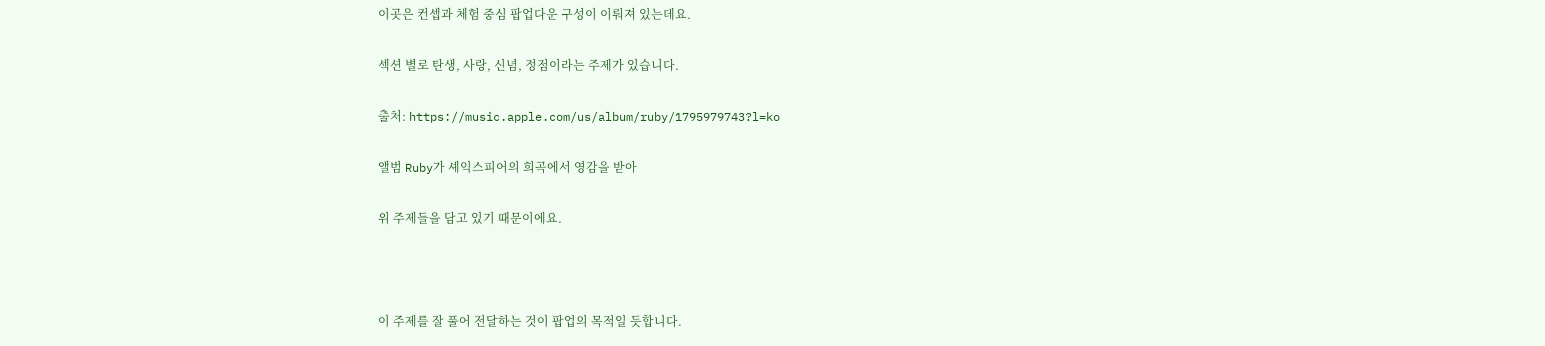이곳은 컨셉과 체험 중심 팝업다운 구성이 이뤄져 있는데요.

섹션 별로 탄생, 사랑, 신념, 정점이라는 주제가 있습니다.

출처: https://music.apple.com/us/album/ruby/1795979743?l=ko

앨범 Ruby가 셰익스피어의 희곡에서 영감을 받아

위 주제들을 담고 있기 때문이에요.



이 주제를 잘 풀어 전달하는 것이 팝업의 목적일 듯합니다.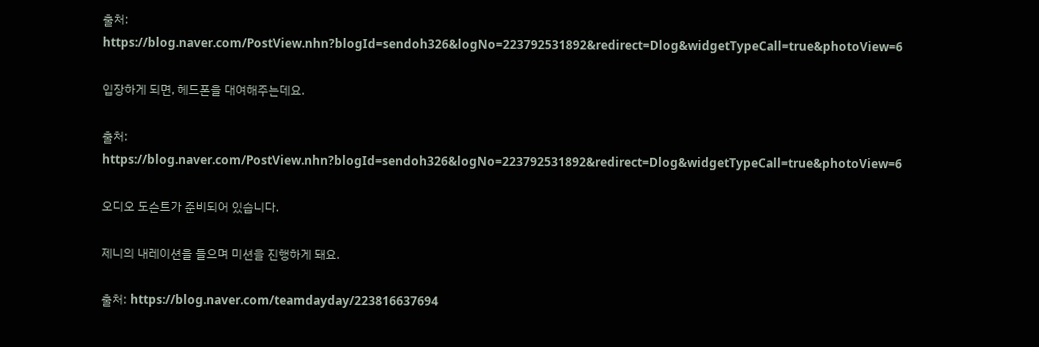출처: https://blog.naver.com/PostView.nhn?blogId=sendoh326&logNo=223792531892&redirect=Dlog&widgetTypeCall=true&photoView=6

입장하게 되면, 헤드폰을 대여해주는데요.

출처: https://blog.naver.com/PostView.nhn?blogId=sendoh326&logNo=223792531892&redirect=Dlog&widgetTypeCall=true&photoView=6

오디오 도슨트가 준비되어 있습니다.

제니의 내레이션을 들으며 미션을 진행하게 돼요.

출처: https://blog.naver.com/teamdayday/223816637694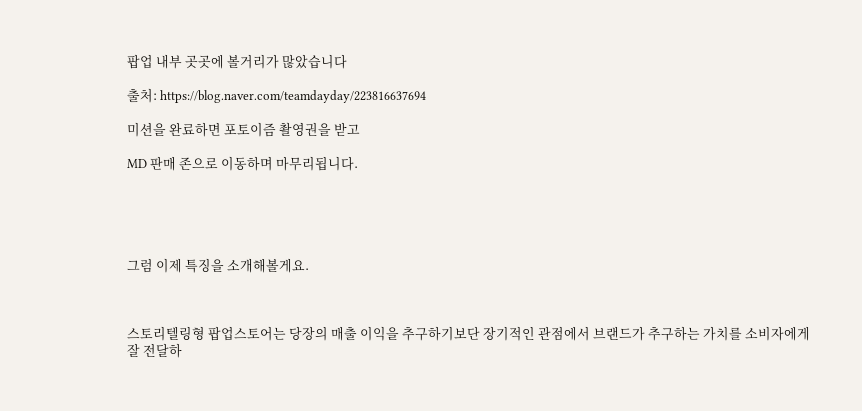팝업 내부 곳곳에 볼거리가 많았습니다

출처: https://blog.naver.com/teamdayday/223816637694

미션을 완료하면 포토이즘 촬영권을 받고

MD 판매 존으로 이동하며 마무리됩니다.





그럼 이제 특징을 소개해볼게요.



스토리텔링형 팝업스토어는 당장의 매출 이익을 추구하기보단 장기적인 관점에서 브랜드가 추구하는 가치를 소비자에게 잘 전달하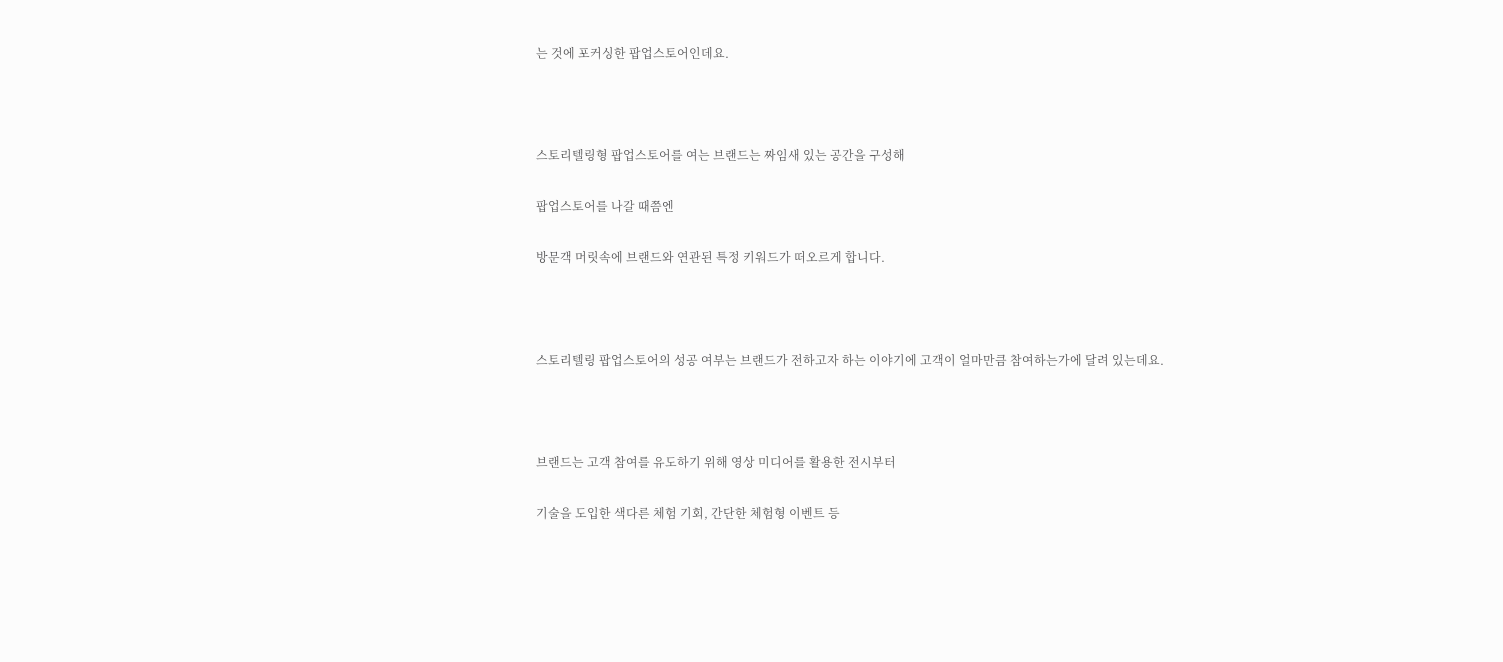는 것에 포커싱한 팝업스토어인데요.



스토리텔링형 팝업스토어를 여는 브랜드는 짜임새 있는 공간을 구성해

팝업스토어를 나갈 때쯤엔

방문객 머릿속에 브랜드와 연관된 특정 키워드가 떠오르게 합니다.



스토리텔링 팝업스토어의 성공 여부는 브랜드가 전하고자 하는 이야기에 고객이 얼마만큼 참여하는가에 달려 있는데요.



브랜드는 고객 참여를 유도하기 위해 영상 미디어를 활용한 전시부터

기술을 도입한 색다른 체험 기회, 간단한 체험형 이벤트 등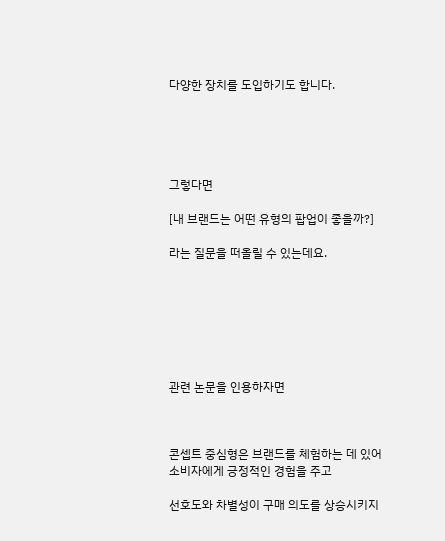다양한 장치를 도입하기도 합니다.





그렇다면

[내 브랜드는 어떤 유형의 팝업이 좋을까?]

라는 질문을 떠올릴 수 있는데요.







관련 논문을 인용하자면



콘셉트 중심형은 브랜드를 체험하는 데 있어 소비자에게 긍정적인 경험을 주고

선호도와 차별성이 구매 의도를 상승시키지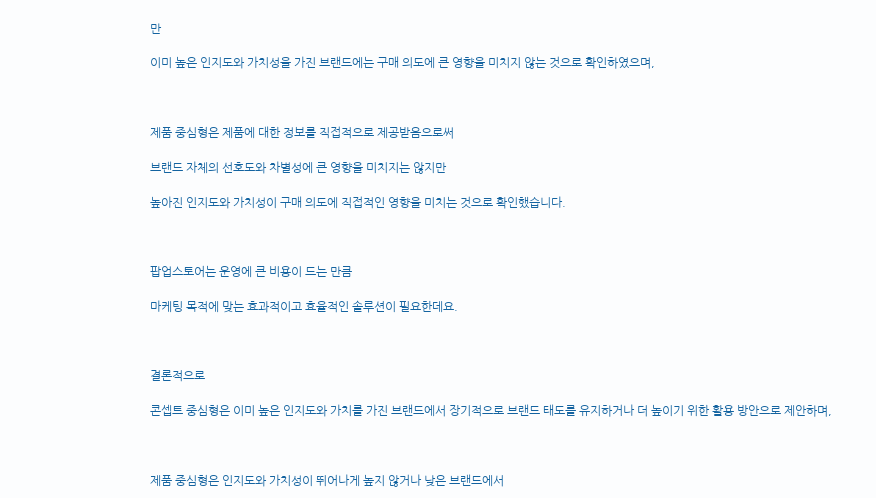만

이미 높은 인지도와 가치성을 가진 브랜드에는 구매 의도에 큰 영향을 미치지 않는 것으로 확인하였으며,



제품 중심형은 제품에 대한 정보를 직접적으로 제공받음으로써

브랜드 자체의 선호도와 차별성에 큰 영향을 미치지는 않지만

높아진 인지도와 가치성이 구매 의도에 직접적인 영향을 미치는 것으로 확인했습니다.



팝업스토어는 운영에 큰 비용이 드는 만큼

마케팅 목적에 맞는 효과적이고 효율적인 솔루션이 필요한데요.



결론적으로

콘셉트 중심형은 이미 높은 인지도와 가치를 가진 브랜드에서 장기적으로 브랜드 태도를 유지하거나 더 높이기 위한 활용 방안으로 제안하며,



제품 중심형은 인지도와 가치성이 뛰어나게 높지 않거나 낮은 브랜드에서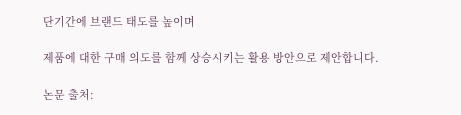단기간에 브랜드 태도를 높이며

제품에 대한 구매 의도를 함께 상승시키는 활용 방안으로 제안합니다.

논문 출처: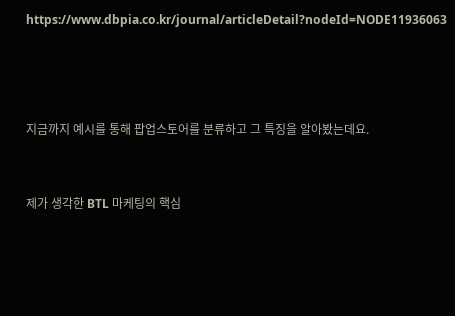https://www.dbpia.co.kr/journal/articleDetail?nodeId=NODE11936063





지금까지 예시를 통해 팝업스토어를 분류하고 그 특징을 알아봤는데요.



제가 생각한 BTL 마케팅의 핵심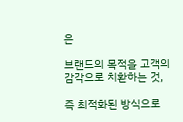은

브랜드의 목적을 고객의 감각으로 치환하는 것,

즉 최적화된 방식으로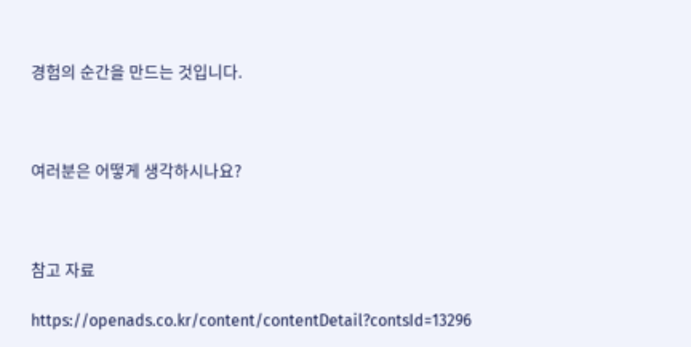경험의 순간을 만드는 것입니다.



여러분은 어떻게 생각하시나요?



참고 자료

https://openads.co.kr/content/contentDetail?contsId=13296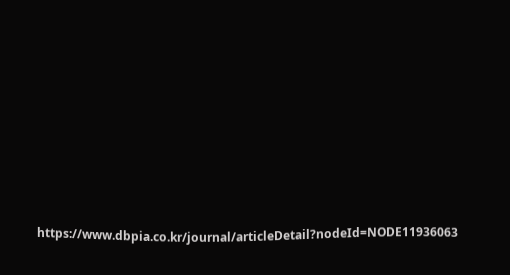https://www.dbpia.co.kr/journal/articleDetail?nodeId=NODE11936063